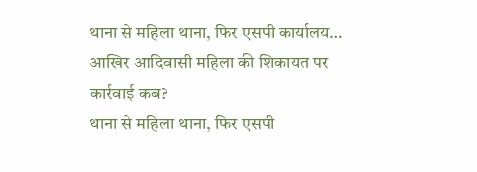थाना से महिला थाना, फिर एसपी कार्यालय… आखिर आदिवासी महिला की शिकायत पर कार्रवाई कब?
थाना से महिला थाना, फिर एसपी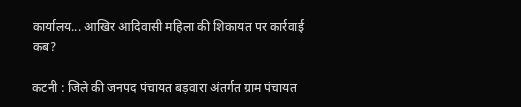कार्यालय... आखिर आदिवासी महिला की शिकायत पर कार्रवाई कब?

कटनी : जिले की जनपद पंचायत बड़वारा अंतर्गत ग्राम पंचायत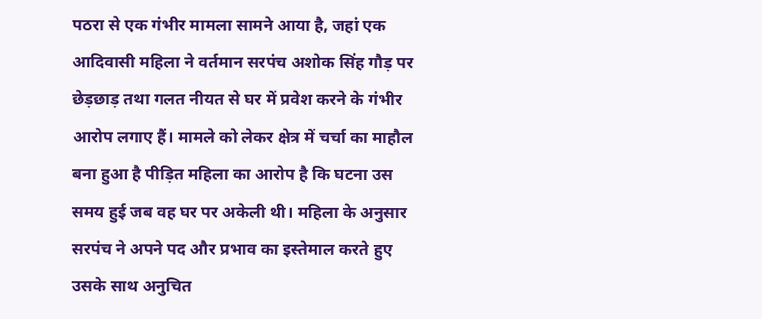पठरा से एक गंभीर मामला सामने आया है, जहां एक आदिवासी महिला ने वर्तमान सरपंच अशोक सिंह गौड़ पर छेड़छाड़ तथा गलत नीयत से घर में प्रवेश करने के गंभीर आरोप लगाए हैं। मामले को लेकर क्षेत्र में चर्चा का माहौल बना हुआ है पीड़ित महिला का आरोप है कि घटना उस समय हुई जब वह घर पर अकेली थी। महिला के अनुसार सरपंच ने अपने पद और प्रभाव का इस्तेमाल करते हुए उसके साथ अनुचित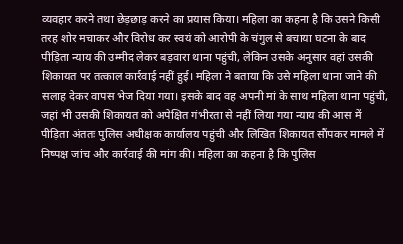व्यवहार करने तथा छेड़छाड़ करने का प्रयास किया। महिला का कहना है कि उसने किसी तरह शोर मचाकर और विरोध कर स्वयं को आरोपी के चंगुल से बचाया घटना के बाद पीड़िता न्याय की उम्मीद लेकर बड़वारा थाना पहुंची, लेकिन उसके अनुसार वहां उसकी शिकायत पर तत्काल कार्रवाई नहीं हुई। महिला ने बताया कि उसे महिला थाना जाने की सलाह देकर वापस भेज दिया गया। इसके बाद वह अपनी मां के साथ महिला थाना पहुंची, जहां भी उसकी शिकायत को अपेक्षित गंभीरता से नहीं लिया गया न्याय की आस में पीड़िता अंततः पुलिस अधीक्षक कार्यालय पहुंची और लिखित शिकायत सौंपकर मामले में निष्पक्ष जांच और कार्रवाई की मांग की। महिला का कहना है कि पुलिस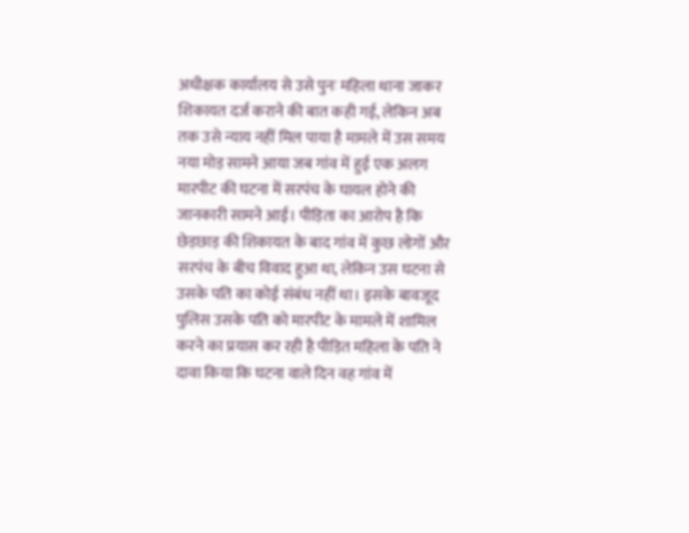अधीक्षक कार्यालय से उसे पुनः महिला थाना जाकर शिकायत दर्ज कराने की बात कही गई, लेकिन अब तक उसे न्याय नहीं मिल पाया है मामले में उस समय नया मोड़ सामने आया जब गांव में हुई एक अलग मारपीट की घटना में सरपंच के घायल होने की जानकारी सामने आई। पीड़िता का आरोप है कि छेड़छाड़ की शिकायत के बाद गांव में कुछ लोगों और सरपंच के बीच विवाद हुआ था, लेकिन उस घटना से उसके पति का कोई संबंध नहीं था। इसके बावजूद पुलिस उसके पति को मारपीट के मामले में शामिल करने का प्रयास कर रही है पीड़ित महिला के पति ने दावा किया कि घटना वाले दिन वह गांव में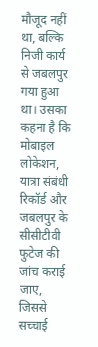मौजूद नहीं था, बल्कि निजी कार्य से जबलपुर गया हुआ था। उसका कहना है कि मोबाइल लोकेशन, यात्रा संबंधी रिकॉर्ड और जबलपुर के सीसीटीवी फुटेज की जांच कराई जाए, जिससे सच्चाई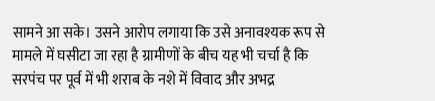सामने आ सके। उसने आरोप लगाया कि उसे अनावश्यक रूप से मामले में घसीटा जा रहा है ग्रामीणों के बीच यह भी चर्चा है कि सरपंच पर पूर्व में भी शराब के नशे में विवाद और अभद्र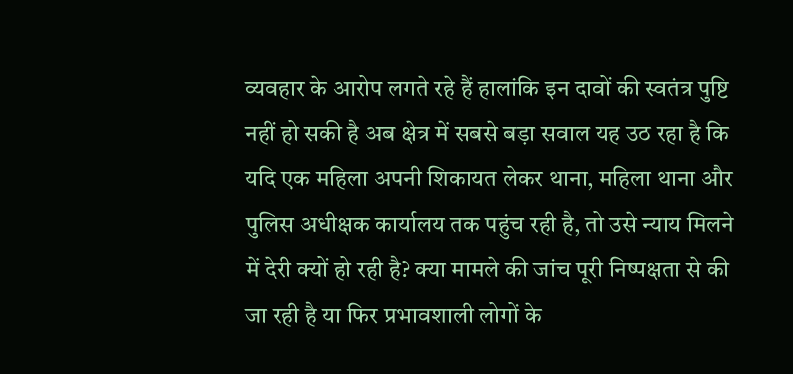व्यवहार के आरोप लगते रहे हैं हालांकि इन दावों की स्वतंत्र पुष्टि नहीं हो सकी है अब क्षेत्र में सबसे बड़ा सवाल यह उठ रहा है कि यदि एक महिला अपनी शिकायत लेकर थाना, महिला थाना और पुलिस अधीक्षक कार्यालय तक पहुंच रही है, तो उसे न्याय मिलने में देरी क्यों हो रही है? क्या मामले की जांच पूरी निष्पक्षता से की जा रही है या फिर प्रभावशाली लोगों के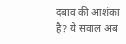दबाव की आशंका है? ये सवाल अब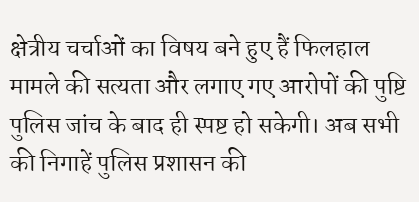क्षेत्रीय चर्चाओं का विषय बने हुए हैं फिलहाल मामले की सत्यता और लगाए गए आरोपों की पुष्टि पुलिस जांच के बाद ही स्पष्ट हो सकेगी। अब सभी की निगाहें पुलिस प्रशासन की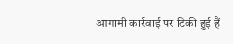आगामी कार्रवाई पर टिकी हुई हैं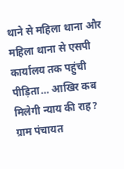थाने से महिला थाना और महिला थाना से एसपी कार्यालय तक पहुंची पीड़िता… आखिर कब मिलेगी न्याय की राह? ग्राम पंचायत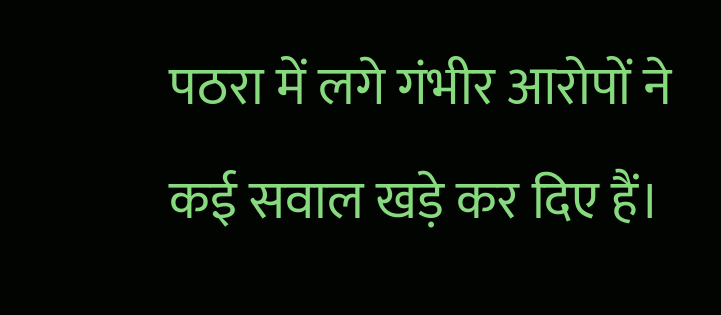पठरा में लगे गंभीर आरोपों ने कई सवाल खड़े कर दिए हैं।